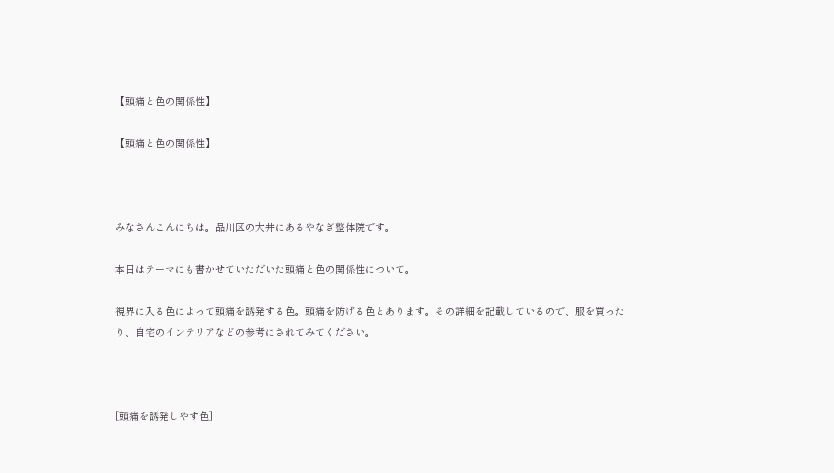【頭痛と色の関係性】

【頭痛と色の関係性】



みなさんこんにちは。品川区の大井にあるやなぎ整体院です。

本日はテーマにも書かせていただいた頭痛と色の関係性について。

視界に入る色によって頭痛を誘発する色。頭痛を防げる色とあります。その詳細を記載しているので、服を買ったり、自宅のインテリアなどの参考にされてみてください。



[頭痛を誘発しやす色]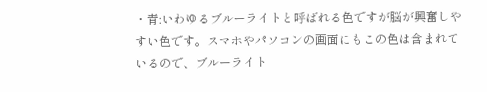・青:いわゆるブルーライトと呼ばれる色ですが脳が興奮しやすい色です。スマホやパソコンの画面にもこの色は含まれているので、ブルーライト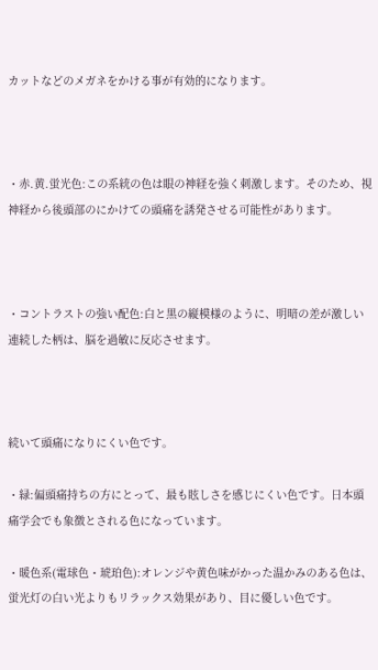カットなどのメガネをかける事が有効的になります。



・赤.黄.蛍光色:この系統の色は眼の神経を強く刺激します。そのため、視神経から後頭部のにかけての頭痛を誘発させる可能性があります。



・コントラストの強い配色:白と黒の縦模様のように、明暗の差が激しい連続した柄は、脳を過敏に反応させます。



続いて頭痛になりにくい色です。

・緑:偏頭痛持ちの方にとって、最も眩しさを感じにくい色です。日本頭痛学会でも象徴とされる色になっています。

・暖色系(電球色・琥珀色):オレンジや黄色味がかった温かみのある色は、蛍光灯の白い光よりもリラックス効果があり、目に優しい色です。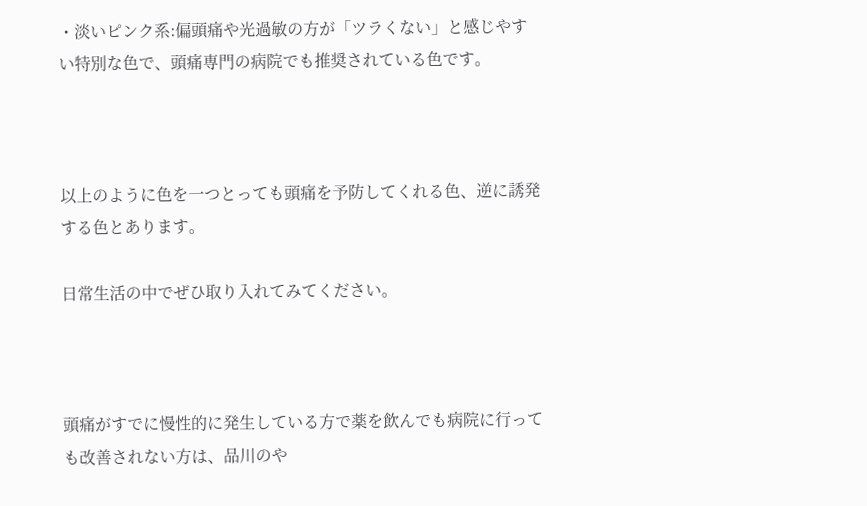・淡いピンク系:偏頭痛や光過敏の方が「ツラくない」と感じやすい特別な色で、頭痛専門の病院でも推奨されている色です。



以上のように色を一つとっても頭痛を予防してくれる色、逆に誘発する色とあります。

日常生活の中でぜひ取り入れてみてください。



頭痛がすでに慢性的に発生している方で薬を飲んでも病院に行っても改善されない方は、品川のや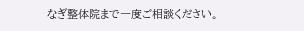なぎ整体院まで一度ご相談ください。